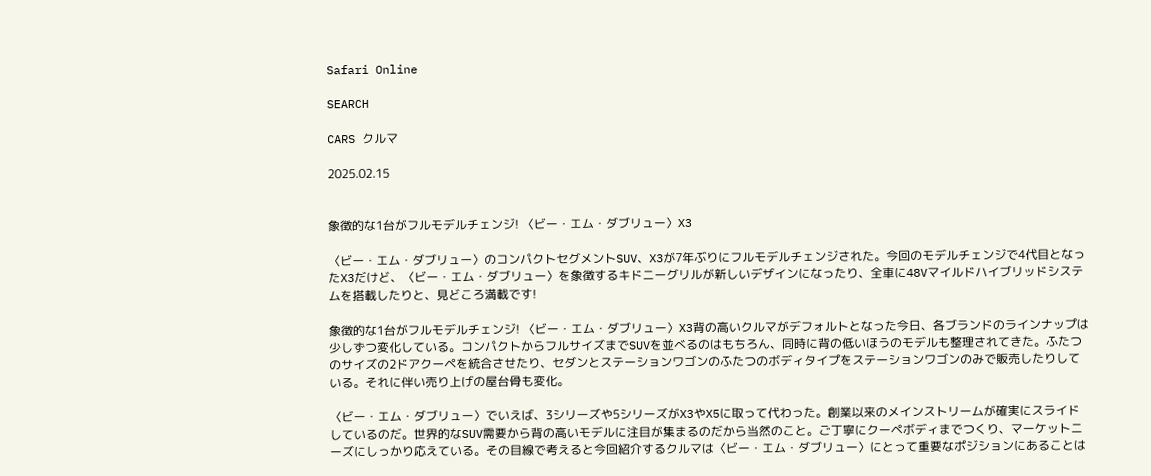Safari Online

SEARCH

CARS クルマ

2025.02.15


象徴的な1台がフルモデルチェンジ! 〈ビー・エム・ダブリュー〉X3

〈ビー・エム・ダブリュー〉のコンパクトセグメントSUV、X3が7年ぶりにフルモデルチェンジされた。今回のモデルチェンジで4代目となったX3だけど、〈ビー・エム・ダブリュー〉を象徴するキドニーグリルが新しいデザインになったり、全車に48Vマイルドハイブリッドシステムを搭載したりと、見どころ満載です!

象徴的な1台がフルモデルチェンジ! 〈ビー・エム・ダブリュー〉X3背の高いクルマがデフォルトとなった今日、各ブランドのラインナップは少しずつ変化している。コンパクトからフルサイズまでSUVを並べるのはもちろん、同時に背の低いほうのモデルも整理されてきた。ふたつのサイズの2ドアクーペを統合させたり、セダンとステーションワゴンのふたつのボディタイプをステーションワゴンのみで販売したりしている。それに伴い売り上げの屋台骨も変化。

〈ビー・エム・ダブリュー〉でいえば、3シリーズや5シリーズがX3やX5に取って代わった。創業以来のメインストリームが確実にスライドしているのだ。世界的なSUV需要から背の高いモデルに注目が集まるのだから当然のこと。ご丁寧にクーペボディまでつくり、マーケットニーズにしっかり応えている。その目線で考えると今回紹介するクルマは〈ビー・エム・ダブリュー〉にとって重要なポジションにあることは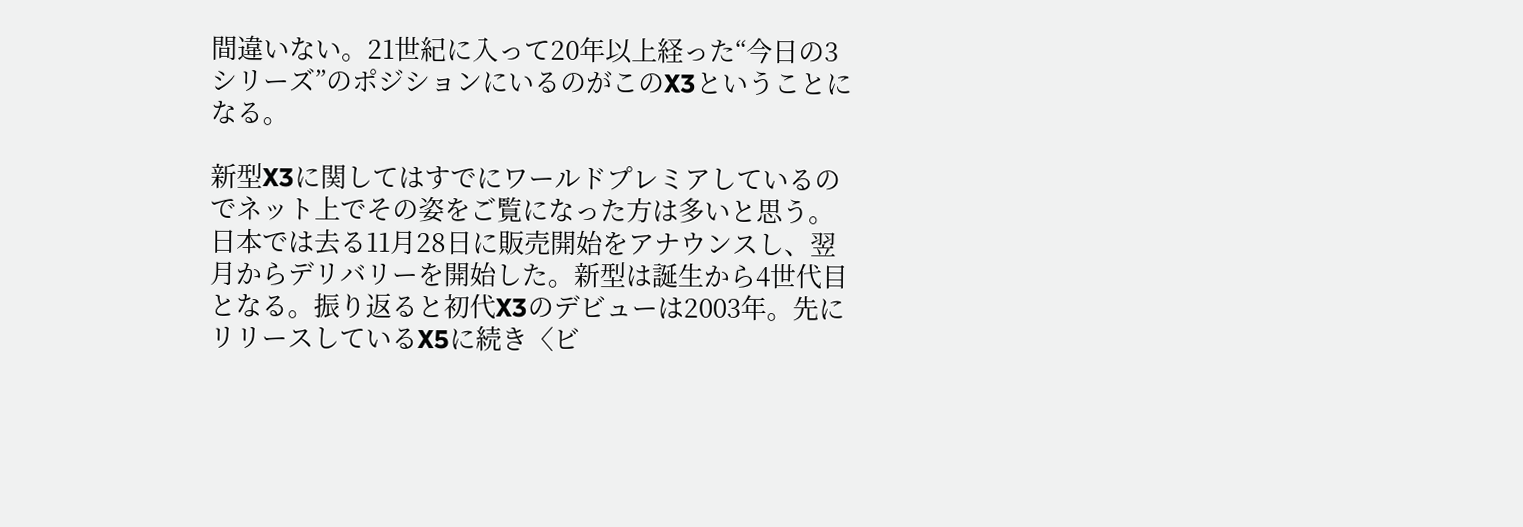間違いない。21世紀に入って20年以上経った“今日の3シリーズ”のポジションにいるのがこのX3ということになる。

新型X3に関してはすでにワールドプレミアしているのでネット上でその姿をご覧になった方は多いと思う。日本では去る11月28日に販売開始をアナウンスし、翌月からデリバリーを開始した。新型は誕生から4世代目となる。振り返ると初代X3のデビューは2003年。先にリリースしているX5に続き〈ビ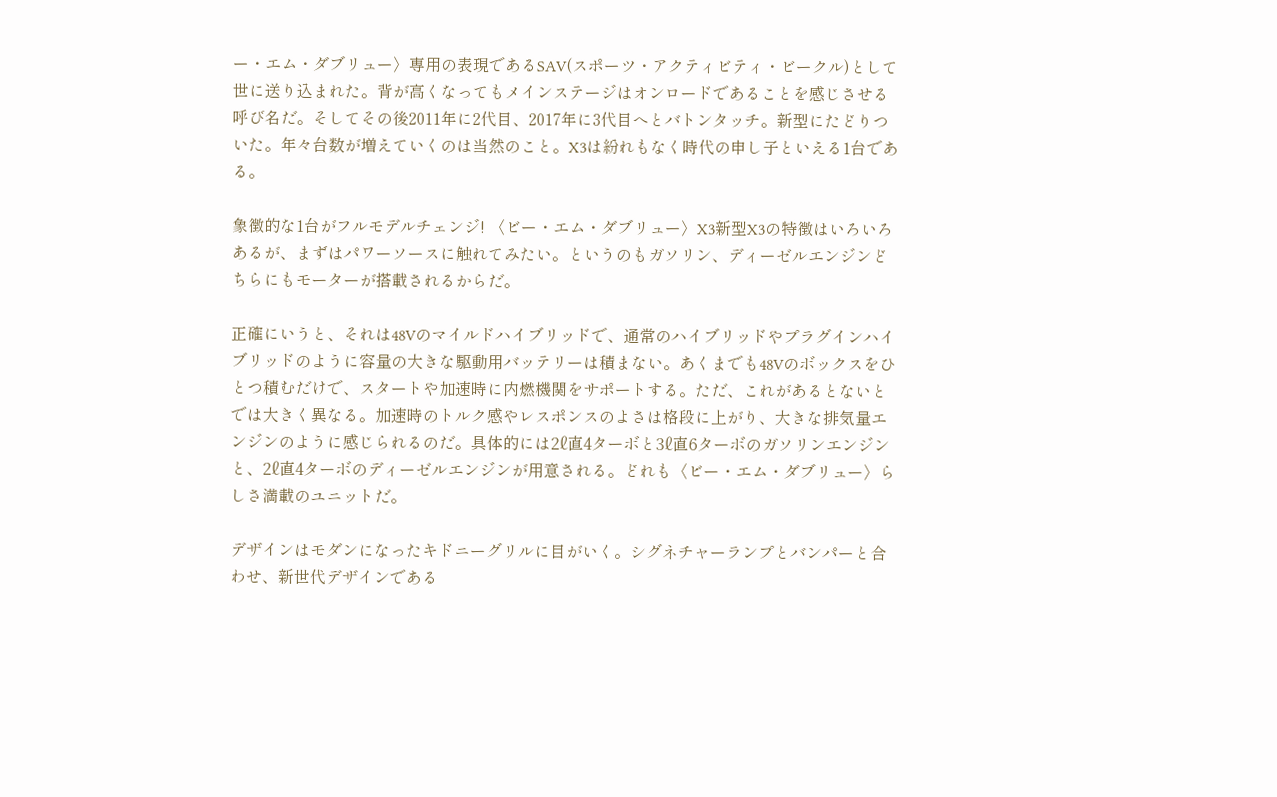ー・エム・ダブリュー〉専用の表現であるSAV(スポーツ・アクティビティ・ビークル)として世に送り込まれた。背が高くなってもメインステージはオンロードであることを感じさせる呼び名だ。そしてその後2011年に2代目、2017年に3代目へとバトンタッチ。新型にたどりついた。年々台数が増えていくのは当然のこと。X3は紛れもなく時代の申し子といえる1台である。

象徴的な1台がフルモデルチェンジ! 〈ビー・エム・ダブリュー〉X3新型X3の特徴はいろいろあるが、まずはパワーソースに触れてみたい。というのもガソリン、ディーゼルエンジンどちらにもモーターが搭載されるからだ。

正確にいうと、それは48Vのマイルドハイブリッドで、通常のハイブリッドやプラグインハイブリッドのように容量の大きな駆動用バッテリーは積まない。あくまでも48Vのボックスをひとつ積むだけで、スタートや加速時に内燃機関をサポートする。ただ、これがあるとないとでは大きく異なる。加速時のトルク感やレスポンスのよさは格段に上がり、大きな排気量エンジンのように感じられるのだ。具体的には2ℓ直4ターボと3ℓ直6ターボのガソリンエンジンと、2ℓ直4ターボのディーゼルエンジンが用意される。どれも〈ビー・エム・ダブリュー〉らしさ満載のユニットだ。

デザインはモダンになったキドニーグリルに目がいく。シグネチャーランプとバンパーと合わせ、新世代デザインである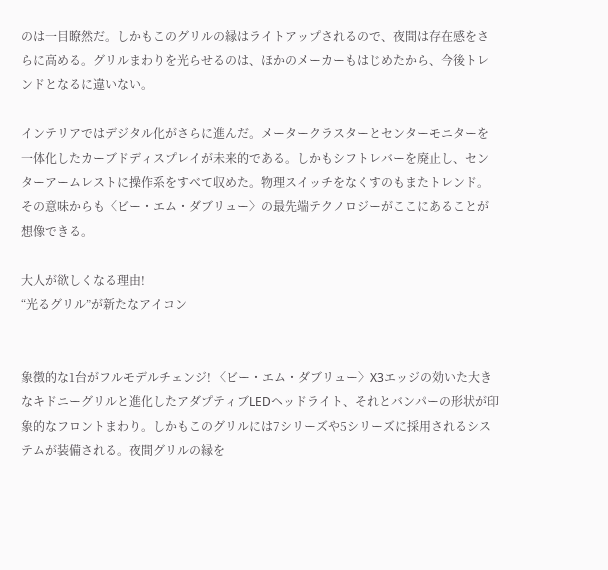のは一目瞭然だ。しかもこのグリルの縁はライトアップされるので、夜間は存在感をさらに高める。グリルまわりを光らせるのは、ほかのメーカーもはじめたから、今後トレンドとなるに違いない。

インテリアではデジタル化がさらに進んだ。メータークラスターとセンターモニターを一体化したカーブドディスプレイが未来的である。しかもシフトレバーを廃止し、センターアームレストに操作系をすべて収めた。物理スイッチをなくすのもまたトレンド。その意味からも〈ビー・エム・ダブリュー〉の最先端テクノロジーがここにあることが想像できる。

大人が欲しくなる理由!
“光るグリル”が新たなアイコン


象徴的な1台がフルモデルチェンジ! 〈ビー・エム・ダブリュー〉X3エッジの効いた大きなキドニーグリルと進化したアダプティブLEDヘッドライト、それとバンパーの形状が印象的なフロントまわり。しかもこのグリルには7シリーズや5シリーズに採用されるシステムが装備される。夜間グリルの縁を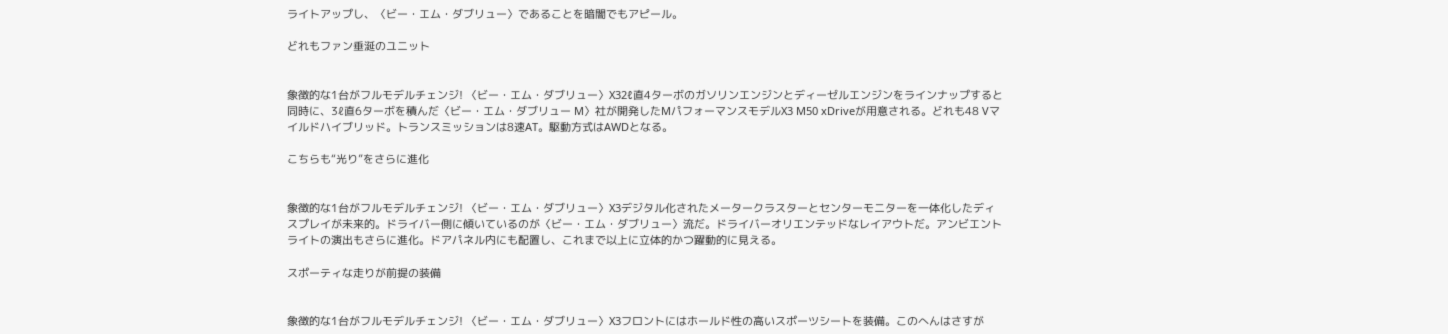ライトアップし、〈ビー・エム・ダブリュー〉であることを暗闇でもアピール。

どれもファン垂涎のユニット


象徴的な1台がフルモデルチェンジ! 〈ビー・エム・ダブリュー〉X32ℓ直4ターボのガソリンエンジンとディーゼルエンジンをラインナップすると同時に、3ℓ直6ターボを積んだ〈ビー・エム・ダブリュー M〉社が開発したMパフォーマンスモデルX3 M50 xDriveが用意される。どれも48 Vマイルドハイブリッド。トランスミッションは8速AT。駆動方式はAWDとなる。

こちらも“光り”をさらに進化


象徴的な1台がフルモデルチェンジ! 〈ビー・エム・ダブリュー〉X3デジタル化されたメータークラスターとセンターモニターを一体化したディスプレイが未来的。ドライバー側に傾いているのが〈ビー・エム・ダブリュー〉流だ。ドライバーオリエンテッドなレイアウトだ。アンビエントライトの演出もさらに進化。ドアパネル内にも配置し、これまで以上に立体的かつ躍動的に見える。

スポーティな走りが前提の装備


象徴的な1台がフルモデルチェンジ! 〈ビー・エム・ダブリュー〉X3フロントにはホールド性の高いスポーツシートを装備。このへんはさすが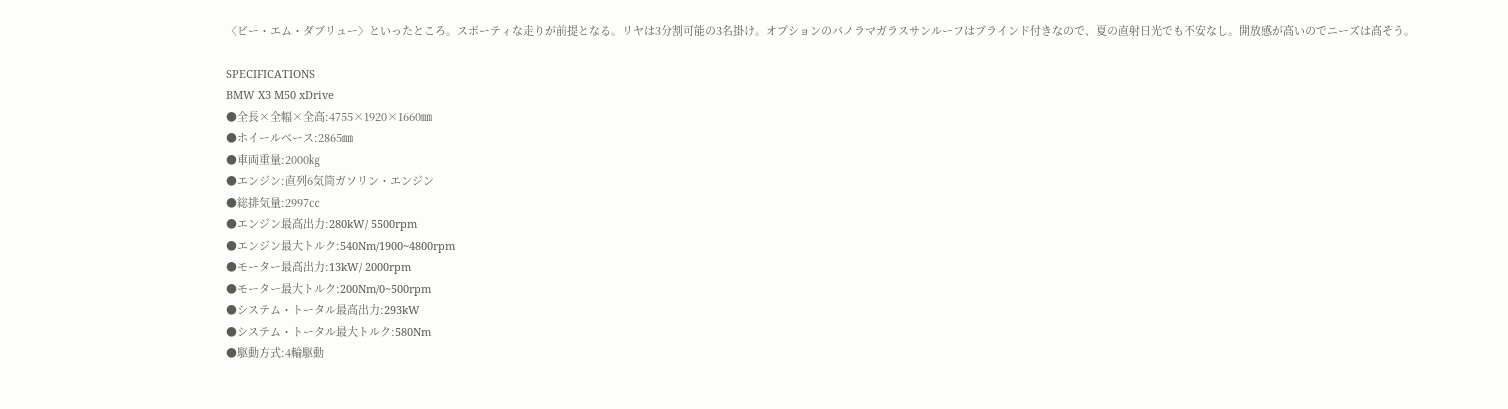〈ビー・エム・ダブリュー〉といったところ。スポーティな走りが前提となる。リヤは3分割可能の3名掛け。オプションのパノラマガラスサンルーフはブラインド付きなので、夏の直射日光でも不安なし。開放感が高いのでニーズは高そう。

SPECIFICATIONS
BMW X3 M50 xDrive
●全長×全幅×全高:4755×1920×1660㎜
●ホイールベース:2865㎜
●車両重量:2000㎏
●エンジン:直列6気筒ガソリン・エンジン
●総排気量:2997㏄
●エンジン最高出力:280kW/ 5500rpm
●エンジン最大トルク:540Nm/1900~4800rpm
●モーター最高出力:13kW/ 2000rpm
●モーター最大トルク:200Nm/0~500rpm
●システム・トータル最高出力:293kW
●システム・トータル最大トルク:580Nm
●駆動方式:4輪駆動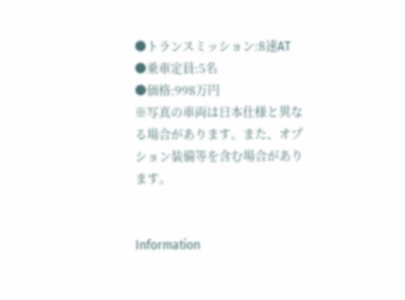●トランスミッション:8速AT
●乗車定員:5名
●価格:998万円
※写真の車両は日本仕様と異なる場合があります。また、オプション装備等を含む場合があります。


Information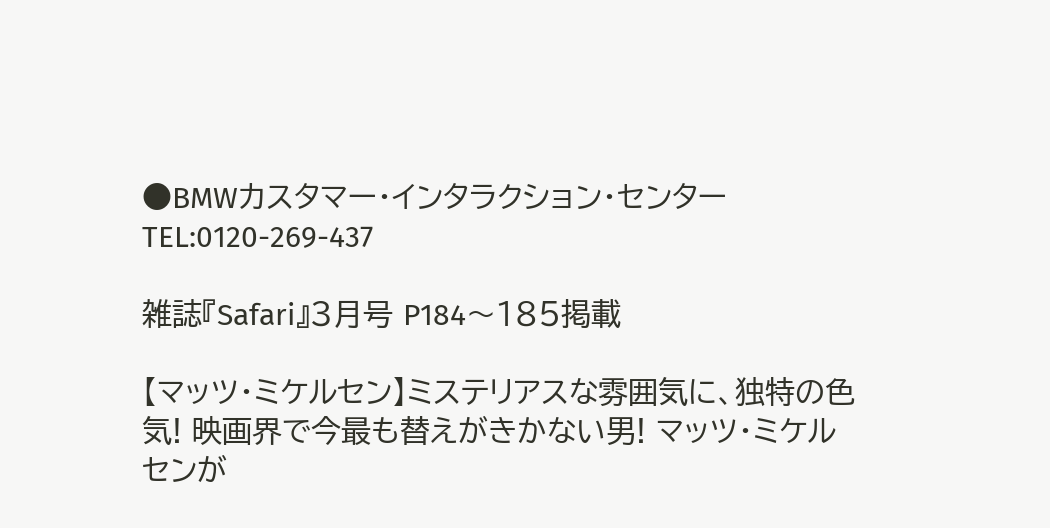●BMWカスタマー・インタラクション・センター
TEL:0120-269-437

雑誌『Safari』3月号 P184〜185掲載

【マッツ・ミケルセン】ミステリアスな雰囲気に、独特の色気! 映画界で今最も替えがきかない男! マッツ・ミケルセンが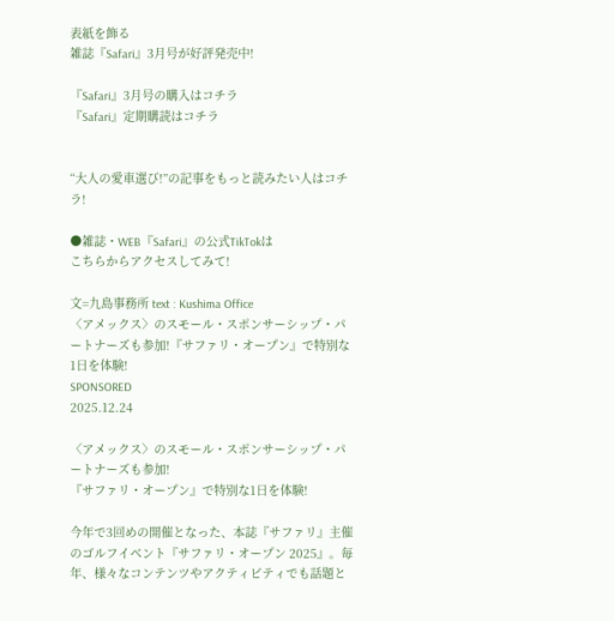表紙を飾る
雑誌『Safari』3月号が好評発売中!

『Safari』3月号の購入はコチラ
『Safari』定期購読はコチラ


“大人の愛車選び!”の記事をもっと読みたい人はコチラ!

●雑誌・WEB『Safari』の公式TikTokは
こちらからアクセスしてみて!

文=九島事務所 text : Kushima Office
〈アメックス〉のスモール・スポンサーシップ・パートナーズも参加!『サファリ・オープン』で特別な1日を体験!
SPONSORED
2025.12.24

〈アメックス〉のスモール・スポンサーシップ・パートナーズも参加!
『サファリ・オープン』で特別な1日を体験!

今年で3回めの開催となった、本誌『サファリ』主催のゴルフイベント『サファリ・オープン 2025』。毎年、様々なコンテンツやアクティビティでも話題と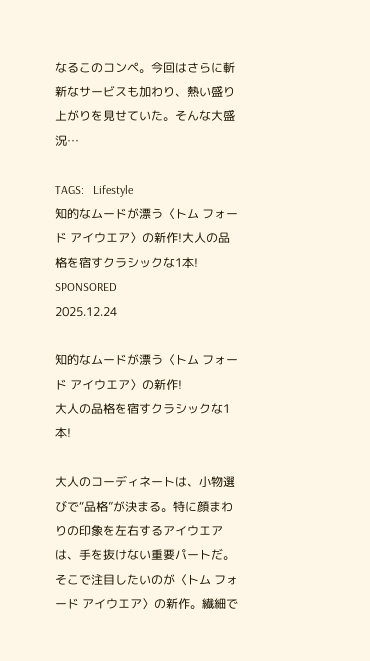なるこのコンペ。今回はさらに斬新なサービスも加わり、熱い盛り上がりを見せていた。そんな大盛況…

TAGS:   Lifestyle
知的なムードが漂う〈トム フォード アイウエア〉の新作!大人の品格を宿すクラシックな1本!
SPONSORED
2025.12.24

知的なムードが漂う〈トム フォード アイウエア〉の新作!
大人の品格を宿すクラシックな1本!

大人のコーディネートは、小物選びで“品格”が決まる。特に顔まわりの印象を左右するアイウエアは、手を抜けない重要パートだ。そこで注目したいのが〈トム フォード アイウエア〉の新作。繊細で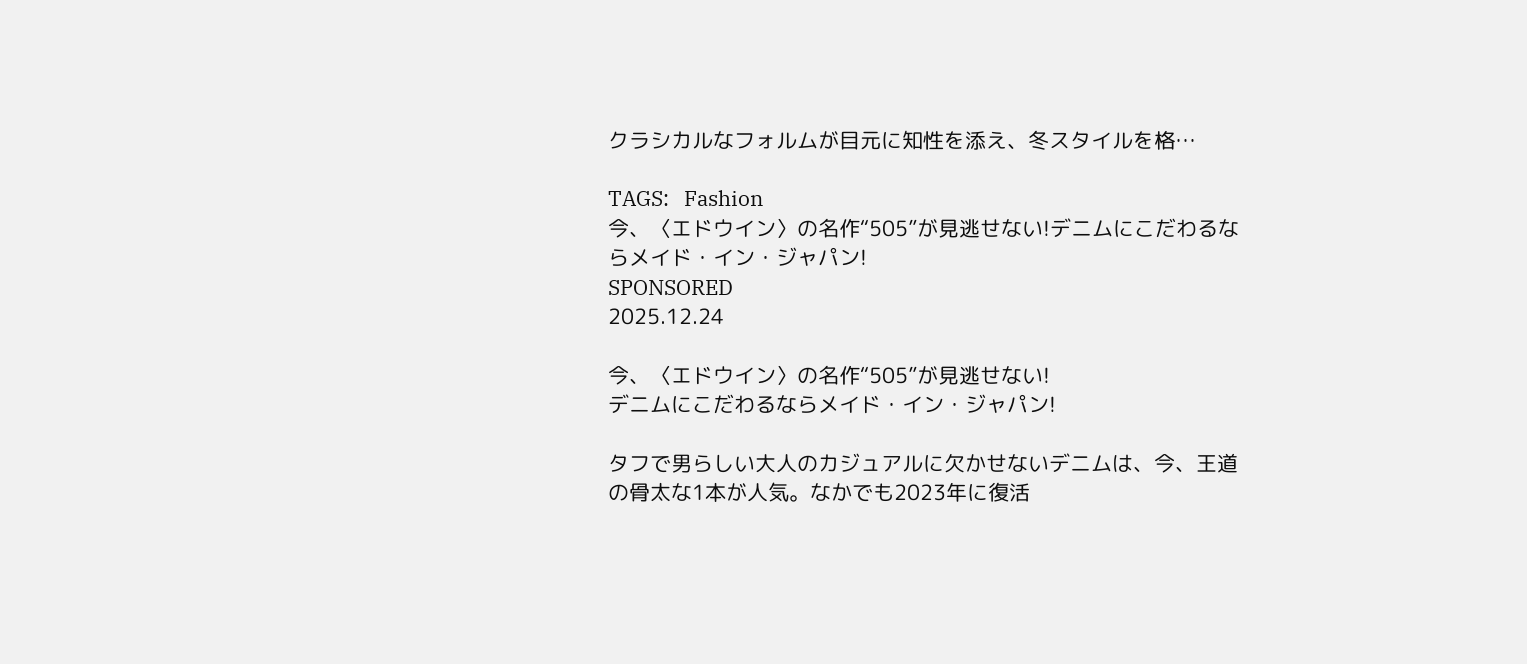クラシカルなフォルムが目元に知性を添え、冬スタイルを格…

TAGS:   Fashion
今、〈エドウイン〉の名作“505”が見逃せない!デニムにこだわるならメイド・イン・ジャパン!
SPONSORED
2025.12.24

今、〈エドウイン〉の名作“505”が見逃せない!
デニムにこだわるならメイド・イン・ジャパン!

タフで男らしい大人のカジュアルに欠かせないデニムは、今、王道の骨太な1本が人気。なかでも2023年に復活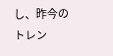し、昨今のトレン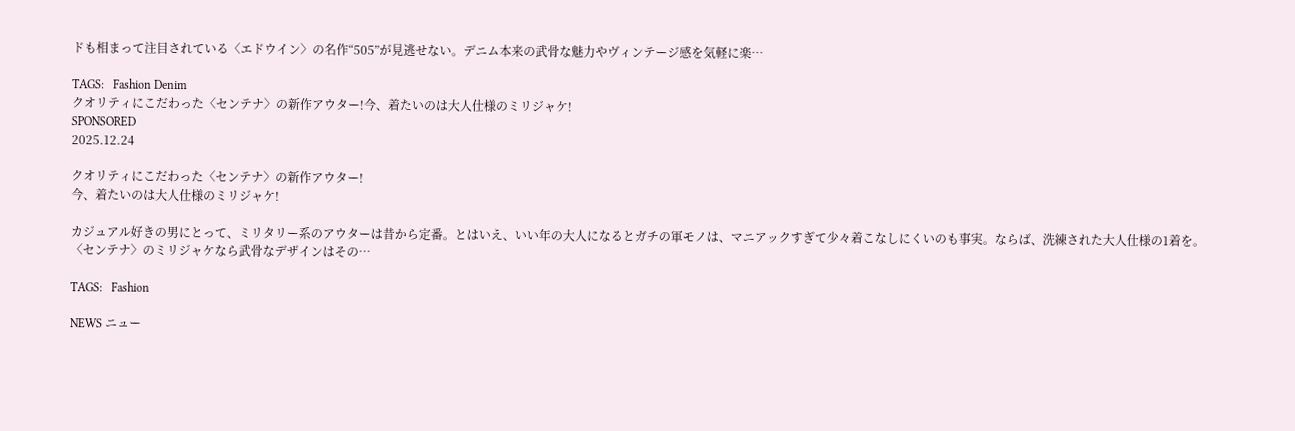ドも相まって注目されている〈エドウイン〉の名作“505”が見逃せない。デニム本来の武骨な魅力やヴィンテージ感を気軽に楽…

TAGS:   Fashion Denim
クオリティにこだわった〈センテナ〉の新作アウター!今、着たいのは大人仕様のミリジャケ!
SPONSORED
2025.12.24

クオリティにこだわった〈センテナ〉の新作アウター!
今、着たいのは大人仕様のミリジャケ!

カジュアル好きの男にとって、ミリタリー系のアウターは昔から定番。とはいえ、いい年の大人になるとガチの軍モノは、マニアックすぎて少々着こなしにくいのも事実。ならば、洗練された大人仕様の1着を。〈センテナ〉のミリジャケなら武骨なデザインはその…

TAGS:   Fashion

NEWS ニュー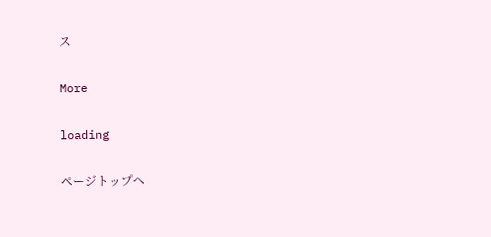ス

More

loading

ページトップへ